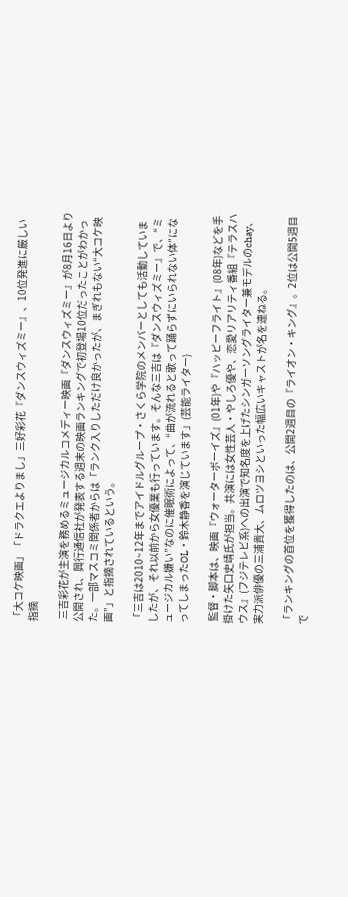「大コケ映画」「ドラクエよりまし」三好彩花『ダンスウィズミー』、10位発進に厳しい指摘

 三吉彩花が主演を務めるミュージカルコメディー映画『ダンスウィズミー』が8月16日より公開され、興行通信社が発表する週末の映画ランキングで初登場10位だったことがわかった。一部マスコミ関係者からは「ランク入りしただけ良かったが、まぎれもない“大コケ映画”」と指摘されているという。

「三吉は2010~12年までアイドルグループ・さくら学院のメンバーとしても活動していましたが、それ以前から女優業も行っています。そんな三吉は『ダンスウィズミー』で、“ミュージカル嫌い”なのに催眠術によって、“曲が流れると歌って踊らずにいられない体”になってしまったOL・鈴木静香を演じています」(芸能ライター)

 監督・脚本は、映画『ウォーターボーイズ』(01年)や『ハッピーフライト』(08年)などを手掛けた矢口史靖氏が担当。共演には女性芸人・やしろ優や、恋愛リアリティ番組『テラスハウス』(フジテレビ系)への出演で知名度を上げたシンガーソングライター兼モデルのchay、実力派俳優の三浦貴大、ムロツヨシといった幅広いキャストが名を連ねる。

「ランキングの首位を獲得したのは、公開2週目の『ライオン・キング』。2位は公開5週目で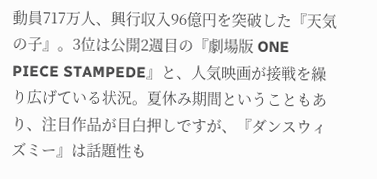動員717万人、興行収入96億円を突破した『天気の子』。3位は公開2週目の『劇場版 ONE PIECE STAMPEDE』と、人気映画が接戦を繰り広げている状況。夏休み期間ということもあり、注目作品が目白押しですが、『ダンスウィズミー』は話題性も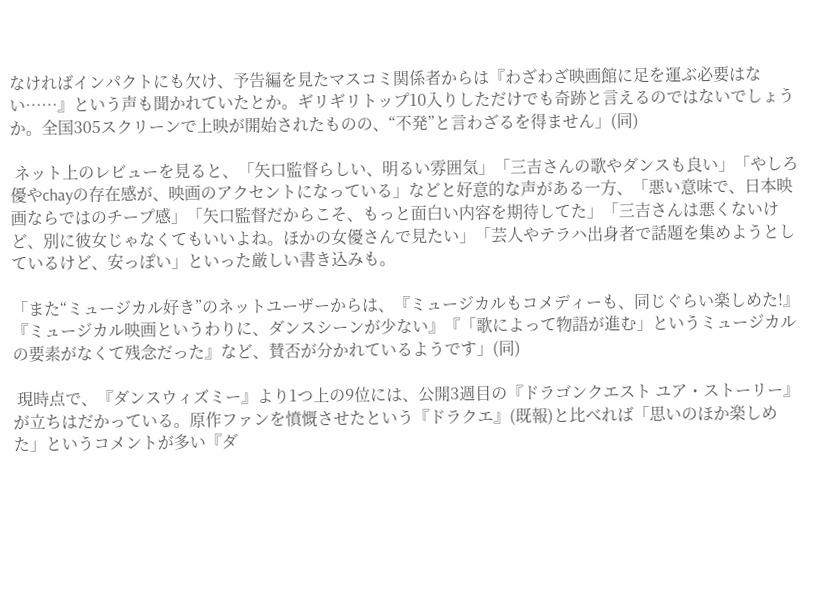なければインパクトにも欠け、予告編を見たマスコミ関係者からは『わざわざ映画館に足を運ぶ必要はない……』という声も聞かれていたとか。ギリギリトップ10入りしただけでも奇跡と言えるのではないでしょうか。全国305スクリーンで上映が開始されたものの、“不発”と言わざるを得ません」(同)

 ネット上のレビューを見ると、「矢口監督らしい、明るい雰囲気」「三吉さんの歌やダンスも良い」「やしろ優やchayの存在感が、映画のアクセントになっている」などと好意的な声がある一方、「悪い意味で、日本映画ならではのチープ感」「矢口監督だからこそ、もっと面白い内容を期待してた」「三吉さんは悪くないけど、別に彼女じゃなくてもいいよね。ほかの女優さんで見たい」「芸人やテラハ出身者で話題を集めようとしているけど、安っぽい」といった厳しい書き込みも。

「また“ミュージカル好き”のネットユーザーからは、『ミュージカルもコメディーも、同じぐらい楽しめた!』『ミュージカル映画というわりに、ダンスシーンが少ない』『「歌によって物語が進む」というミュージカルの要素がなくて残念だった』など、賛否が分かれているようです」(同)

 現時点で、『ダンスウィズミー』より1つ上の9位には、公開3週目の『ドラゴンクエスト ユア・ストーリー』が立ちはだかっている。原作ファンを憤慨させたという『ドラクエ』(既報)と比べれば「思いのほか楽しめた」というコメントが多い『ダ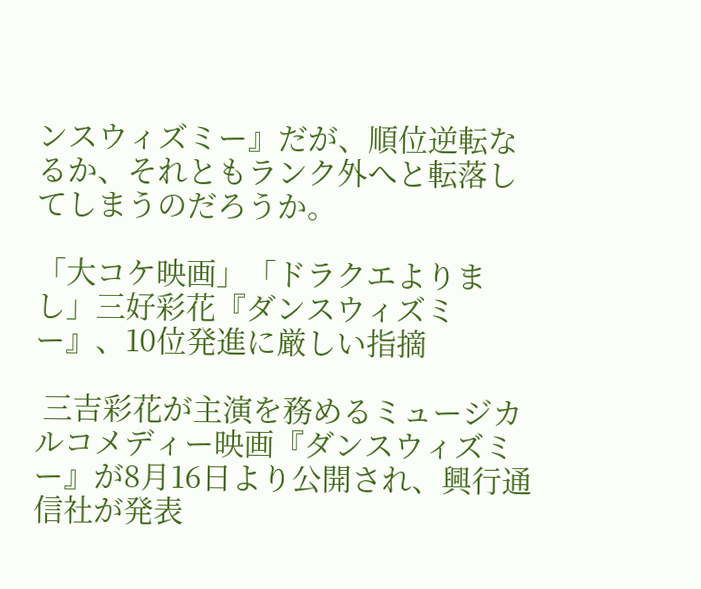ンスウィズミー』だが、順位逆転なるか、それともランク外へと転落してしまうのだろうか。

「大コケ映画」「ドラクエよりまし」三好彩花『ダンスウィズミー』、10位発進に厳しい指摘

 三吉彩花が主演を務めるミュージカルコメディー映画『ダンスウィズミー』が8月16日より公開され、興行通信社が発表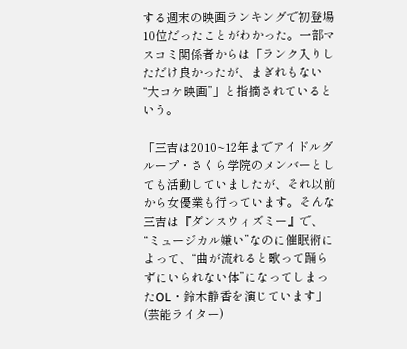する週末の映画ランキングで初登場10位だったことがわかった。一部マスコミ関係者からは「ランク入りしただけ良かったが、まぎれもない“大コケ映画”」と指摘されているという。

「三吉は2010~12年までアイドルグループ・さくら学院のメンバーとしても活動していましたが、それ以前から女優業も行っています。そんな三吉は『ダンスウィズミー』で、“ミュージカル嫌い”なのに催眠術によって、“曲が流れると歌って踊らずにいられない体”になってしまったOL・鈴木静香を演じています」(芸能ライター)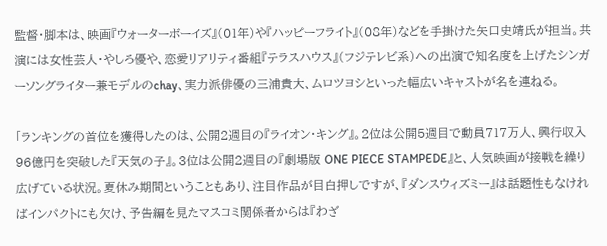監督・脚本は、映画『ウォーターボーイズ』(01年)や『ハッピーフライト』(08年)などを手掛けた矢口史靖氏が担当。共演には女性芸人・やしろ優や、恋愛リアリティ番組『テラスハウス』(フジテレビ系)への出演で知名度を上げたシンガーソングライター兼モデルのchay、実力派俳優の三浦貴大、ムロツヨシといった幅広いキャストが名を連ねる。

「ランキングの首位を獲得したのは、公開2週目の『ライオン・キング』。2位は公開5週目で動員717万人、興行収入96億円を突破した『天気の子』。3位は公開2週目の『劇場版 ONE PIECE STAMPEDE』と、人気映画が接戦を繰り広げている状況。夏休み期間ということもあり、注目作品が目白押しですが、『ダンスウィズミー』は話題性もなければインパクトにも欠け、予告編を見たマスコミ関係者からは『わざ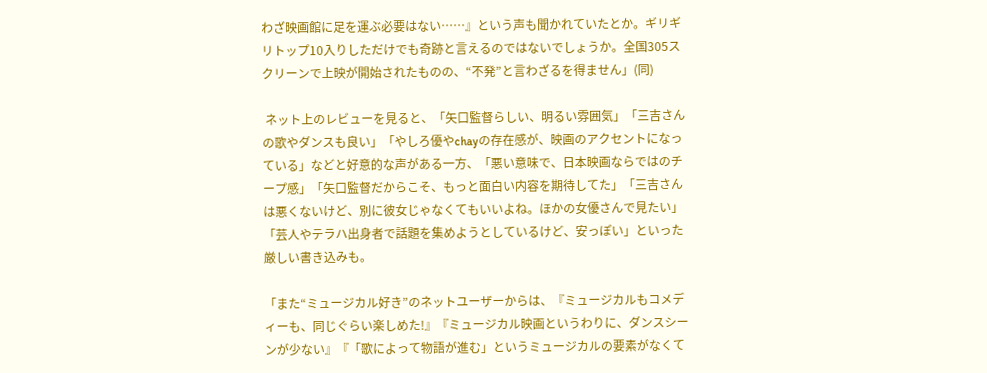わざ映画館に足を運ぶ必要はない……』という声も聞かれていたとか。ギリギリトップ10入りしただけでも奇跡と言えるのではないでしょうか。全国305スクリーンで上映が開始されたものの、“不発”と言わざるを得ません」(同)

 ネット上のレビューを見ると、「矢口監督らしい、明るい雰囲気」「三吉さんの歌やダンスも良い」「やしろ優やchayの存在感が、映画のアクセントになっている」などと好意的な声がある一方、「悪い意味で、日本映画ならではのチープ感」「矢口監督だからこそ、もっと面白い内容を期待してた」「三吉さんは悪くないけど、別に彼女じゃなくてもいいよね。ほかの女優さんで見たい」「芸人やテラハ出身者で話題を集めようとしているけど、安っぽい」といった厳しい書き込みも。

「また“ミュージカル好き”のネットユーザーからは、『ミュージカルもコメディーも、同じぐらい楽しめた!』『ミュージカル映画というわりに、ダンスシーンが少ない』『「歌によって物語が進む」というミュージカルの要素がなくて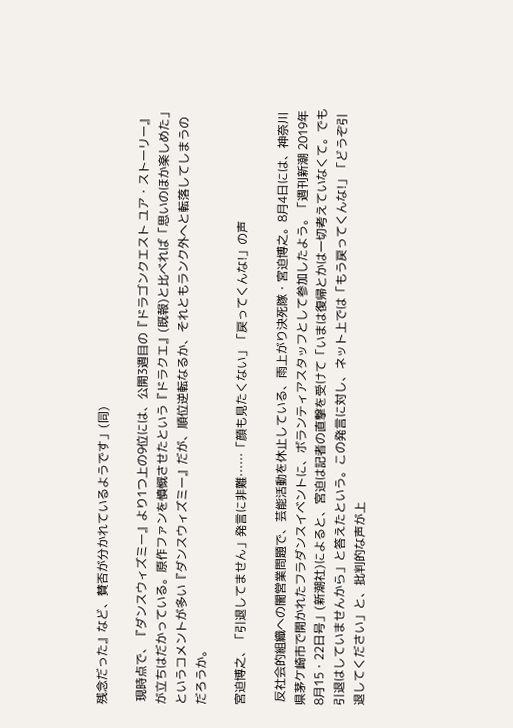残念だった』など、賛否が分かれているようです」(同)

 現時点で、『ダンスウィズミー』より1つ上の9位には、公開3週目の『ドラゴンクエスト ユア・ストーリー』が立ちはだかっている。原作ファンを憤慨させたという『ドラクエ』(既報)と比べれば「思いのほか楽しめた」というコメントが多い『ダンスウィズミー』だが、順位逆転なるか、それともランク外へと転落してしまうのだろうか。

宮迫博之、「引退してません」発言に非難……「顔も見たくない」「戻ってくんな!」の声

 反社会的組織への闇営業問題で、芸能活動を休止している、雨上がり決死隊・宮迫博之。8月4日には、神奈川県茅ケ崎市で開かれたフラダンスイベントに、ボランティアスタッフとして参加したよう。「週刊新潮 2019年8月15・22日号」(新潮社)によると、宮迫は記者の直撃を受けて「いまは復帰とかは一切考えていなくて。でも引退はしていませんから」と答えたという。この発言に対し、ネット上では「もう戻ってくんな!」「どうぞ引退してください」と、批判的な声が上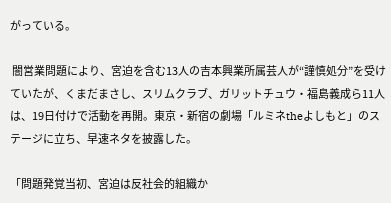がっている。

 闇営業問題により、宮迫を含む13人の吉本興業所属芸人が“謹慎処分”を受けていたが、くまだまさし、スリムクラブ、ガリットチュウ・福島義成ら11人は、19日付けで活動を再開。東京・新宿の劇場「ルミネtheよしもと」のステージに立ち、早速ネタを披露した。

「問題発覚当初、宮迫は反社会的組織か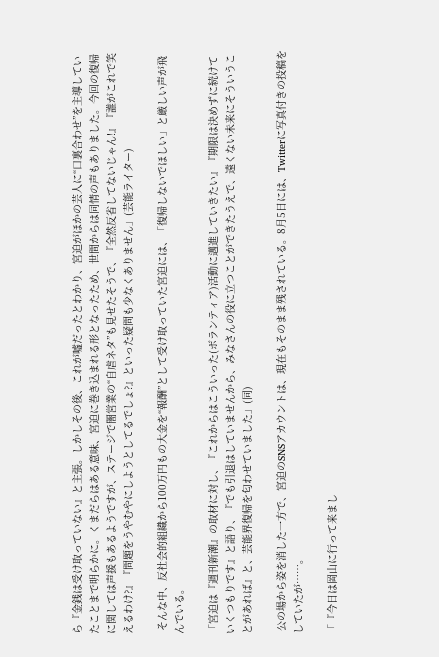ら『金銭は受け取っていない』と主張。しかしその後、これが嘘だったとわかり、宮迫がほかの芸人に“口裏合わせ”を主導していたことまで明らかに。くまだらはある意味、宮迫に巻き込まれる形となったため、世間からは同情の声もありました。今回の復帰に関しては声援もあるようですが、ステージで闇営業の“自虐ネタ”も見せたそうで、『全然反省してないじゃん!』『誰がこれで笑えるわけ?』『問題をうやむやにしようとしてるでしょ?』といった疑問も少なくありません」(芸能ライター)

 そんな中、反社会的組織から100万円もの大金を“報酬”として受け取っていた宮迫には、「復帰しないでほしい」と厳しい声が飛んでいる。

「宮迫は『週刊新潮』の取材に対し、『これからはこういった(ボランティア)活動に邁進していきたい』『期限は決めずに続けていくつもりです』と語り、『でも引退はしていませんから、みなさんの役に立つことができたうえで、遠くない未来にそういうことがあれば』と、芸能界復帰を匂わせていました」(同)

 公の場から姿を消した一方で、宮迫のSNSアカウントは、現在もそのまま残されている。8月5日には、Twitterに写真付きの投稿をしていたが……。

「『今日は岡山に行って来まし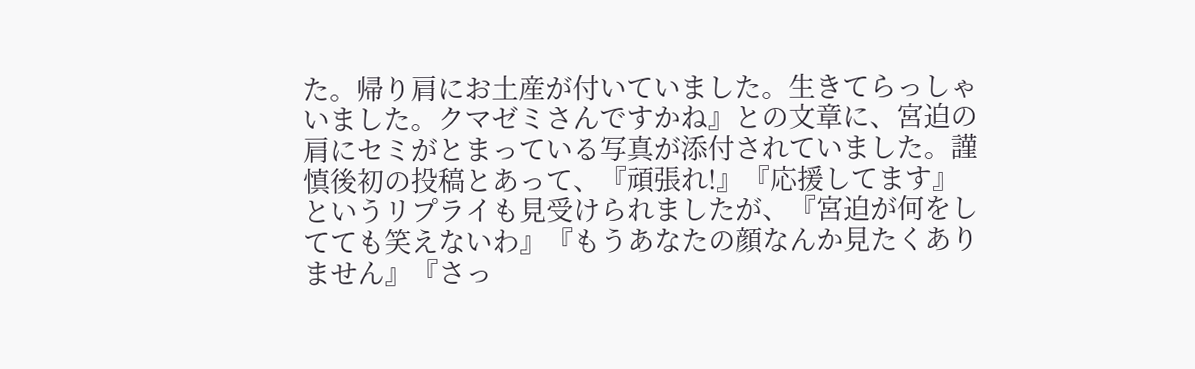た。帰り肩にお土産が付いていました。生きてらっしゃいました。クマゼミさんですかね』との文章に、宮迫の肩にセミがとまっている写真が添付されていました。謹慎後初の投稿とあって、『頑張れ!』『応援してます』というリプライも見受けられましたが、『宮迫が何をしてても笑えないわ』『もうあなたの顔なんか見たくありません』『さっ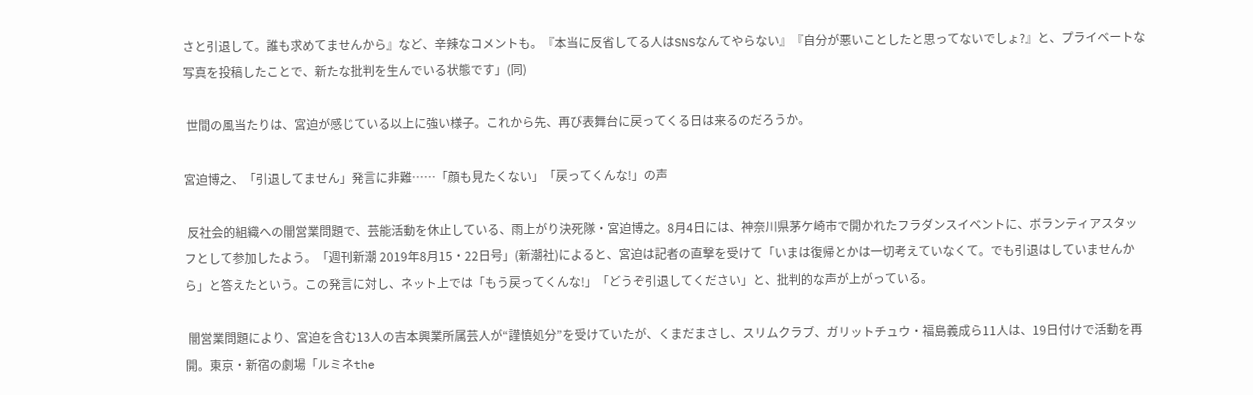さと引退して。誰も求めてませんから』など、辛辣なコメントも。『本当に反省してる人はSNSなんてやらない』『自分が悪いことしたと思ってないでしょ?』と、プライベートな写真を投稿したことで、新たな批判を生んでいる状態です」(同)

 世間の風当たりは、宮迫が感じている以上に強い様子。これから先、再び表舞台に戻ってくる日は来るのだろうか。

宮迫博之、「引退してません」発言に非難……「顔も見たくない」「戻ってくんな!」の声

 反社会的組織への闇営業問題で、芸能活動を休止している、雨上がり決死隊・宮迫博之。8月4日には、神奈川県茅ケ崎市で開かれたフラダンスイベントに、ボランティアスタッフとして参加したよう。「週刊新潮 2019年8月15・22日号」(新潮社)によると、宮迫は記者の直撃を受けて「いまは復帰とかは一切考えていなくて。でも引退はしていませんから」と答えたという。この発言に対し、ネット上では「もう戻ってくんな!」「どうぞ引退してください」と、批判的な声が上がっている。

 闇営業問題により、宮迫を含む13人の吉本興業所属芸人が“謹慎処分”を受けていたが、くまだまさし、スリムクラブ、ガリットチュウ・福島義成ら11人は、19日付けで活動を再開。東京・新宿の劇場「ルミネthe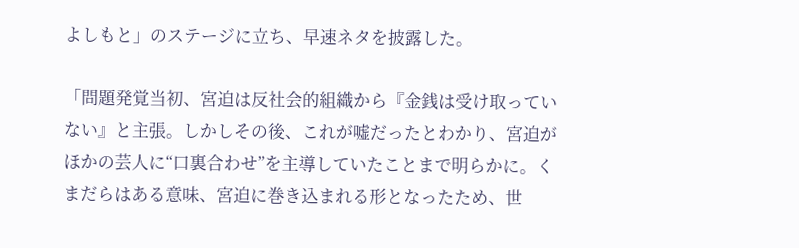よしもと」のステージに立ち、早速ネタを披露した。

「問題発覚当初、宮迫は反社会的組織から『金銭は受け取っていない』と主張。しかしその後、これが嘘だったとわかり、宮迫がほかの芸人に“口裏合わせ”を主導していたことまで明らかに。くまだらはある意味、宮迫に巻き込まれる形となったため、世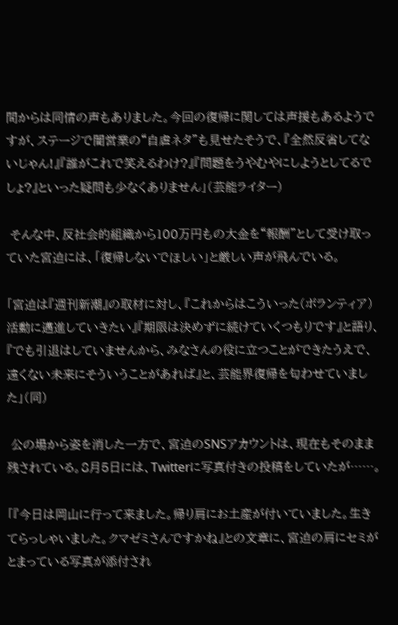間からは同情の声もありました。今回の復帰に関しては声援もあるようですが、ステージで闇営業の“自虐ネタ”も見せたそうで、『全然反省してないじゃん!』『誰がこれで笑えるわけ?』『問題をうやむやにしようとしてるでしょ?』といった疑問も少なくありません」(芸能ライター)

 そんな中、反社会的組織から100万円もの大金を“報酬”として受け取っていた宮迫には、「復帰しないでほしい」と厳しい声が飛んでいる。

「宮迫は『週刊新潮』の取材に対し、『これからはこういった(ボランティア)活動に邁進していきたい』『期限は決めずに続けていくつもりです』と語り、『でも引退はしていませんから、みなさんの役に立つことができたうえで、遠くない未来にそういうことがあれば』と、芸能界復帰を匂わせていました」(同)

 公の場から姿を消した一方で、宮迫のSNSアカウントは、現在もそのまま残されている。8月5日には、Twitterに写真付きの投稿をしていたが……。

「『今日は岡山に行って来ました。帰り肩にお土産が付いていました。生きてらっしゃいました。クマゼミさんですかね』との文章に、宮迫の肩にセミがとまっている写真が添付され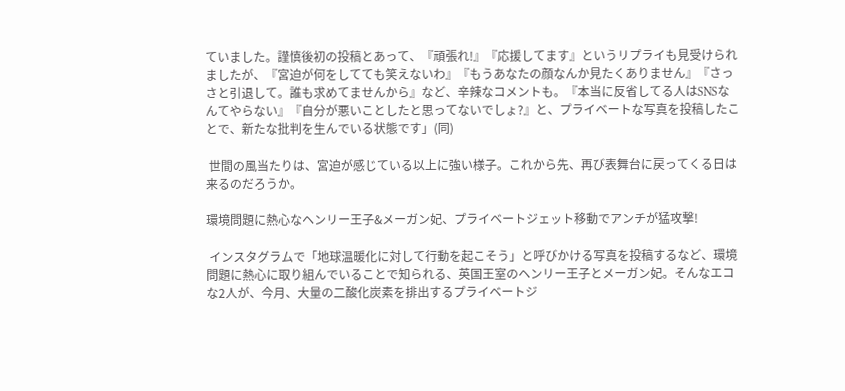ていました。謹慎後初の投稿とあって、『頑張れ!』『応援してます』というリプライも見受けられましたが、『宮迫が何をしてても笑えないわ』『もうあなたの顔なんか見たくありません』『さっさと引退して。誰も求めてませんから』など、辛辣なコメントも。『本当に反省してる人はSNSなんてやらない』『自分が悪いことしたと思ってないでしょ?』と、プライベートな写真を投稿したことで、新たな批判を生んでいる状態です」(同)

 世間の風当たりは、宮迫が感じている以上に強い様子。これから先、再び表舞台に戻ってくる日は来るのだろうか。

環境問題に熱心なヘンリー王子&メーガン妃、プライベートジェット移動でアンチが猛攻撃!

 インスタグラムで「地球温暖化に対して行動を起こそう」と呼びかける写真を投稿するなど、環境問題に熱心に取り組んでいることで知られる、英国王室のヘンリー王子とメーガン妃。そんなエコな2人が、今月、大量の二酸化炭素を排出するプライベートジ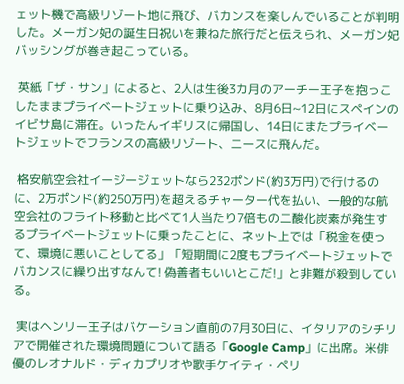ェット機で高級リゾート地に飛び、バカンスを楽しんでいることが判明した。メーガン妃の誕生日祝いを兼ねた旅行だと伝えられ、メーガン妃バッシングが巻き起こっている。

 英紙「ザ・サン」によると、2人は生後3カ月のアーチー王子を抱っこしたままプライベートジェットに乗り込み、8月6日~12日にスペインのイビサ島に滞在。いったんイギリスに帰国し、14日にまたプライベートジェットでフランスの高級リゾート、ニースに飛んだ。

 格安航空会社イージージェットなら232ポンド(約3万円)で行けるのに、2万ポンド(約250万円)を超えるチャーター代を払い、一般的な航空会社のフライト移動と比べて1人当たり7倍もの二酸化炭素が発生するプライベートジェットに乗ったことに、ネット上では「税金を使って、環境に悪いことしてる」「短期間に2度もプライベートジェットでバカンスに繰り出すなんて! 偽善者もいいとこだ!」と非難が殺到している。

 実はヘンリー王子はバケーション直前の7月30日に、イタリアのシチリアで開催された環境問題について語る「Google Camp」に出席。米俳優のレオナルド・ディカプリオや歌手ケイティ・ペリ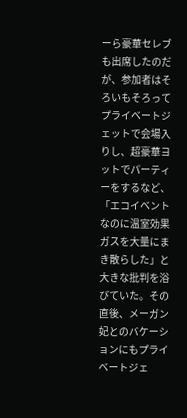ーら豪華セレブも出席したのだが、参加者はそろいもそろってプライベートジェットで会場入りし、超豪華ヨットでパーティーをするなど、「エコイベントなのに温室効果ガスを大量にまき散らした」と大きな批判を浴びていた。その直後、メーガン妃とのバケーションにもプライベートジェ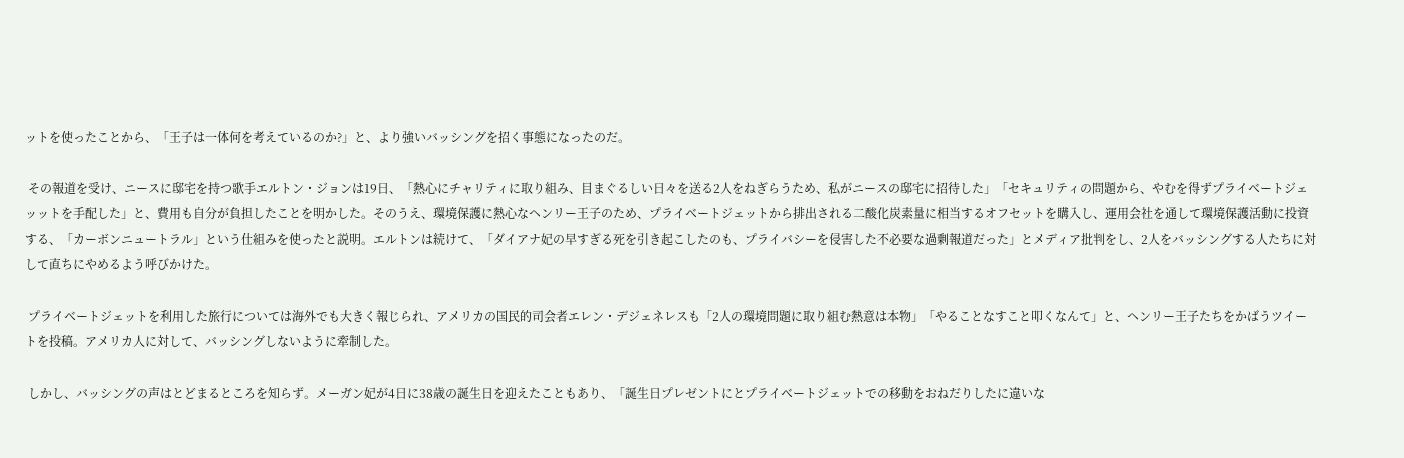ットを使ったことから、「王子は一体何を考えているのか?」と、より強いバッシングを招く事態になったのだ。

 その報道を受け、ニースに邸宅を持つ歌手エルトン・ジョンは19日、「熱心にチャリティに取り組み、目まぐるしい日々を送る2人をねぎらうため、私がニースの邸宅に招待した」「セキュリティの問題から、やむを得ずプライベートジェッットを手配した」と、費用も自分が負担したことを明かした。そのうえ、環境保護に熱心なヘンリー王子のため、プライベートジェットから排出される二酸化炭素量に相当するオフセットを購入し、運用会社を通して環境保護活動に投資する、「カーボンニュートラル」という仕組みを使ったと説明。エルトンは続けて、「ダイアナ妃の早すぎる死を引き起こしたのも、プライバシーを侵害した不必要な過剰報道だった」とメディア批判をし、2人をバッシングする人たちに対して直ちにやめるよう呼びかけた。

 プライベートジェットを利用した旅行については海外でも大きく報じられ、アメリカの国民的司会者エレン・デジェネレスも「2人の環境問題に取り組む熱意は本物」「やることなすこと叩くなんて」と、ヘンリー王子たちをかばうツイートを投稿。アメリカ人に対して、バッシングしないように牽制した。

 しかし、バッシングの声はとどまるところを知らず。メーガン妃が4日に38歳の誕生日を迎えたこともあり、「誕生日プレゼントにとプライベートジェットでの移動をおねだりしたに違いな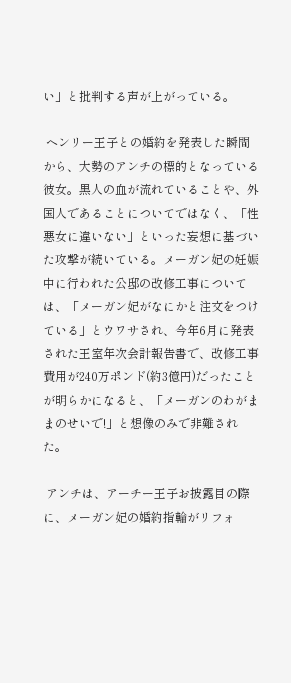い」と批判する声が上がっている。

 ヘンリー王子との婚約を発表した瞬間から、大勢のアンチの標的となっている彼女。黒人の血が流れていることや、外国人であることについてではなく、「性悪女に違いない」といった妄想に基づいた攻撃が続いている。メーガン妃の妊娠中に行われた公邸の改修工事については、「メーガン妃がなにかと注文をつけている」とウワサされ、今年6月に発表された王室年次会計報告書で、改修工事費用が240万ポンド(約3億円)だったことが明らかになると、「メーガンのわがままのせいで!」と想像のみで非難された。

 アンチは、アーチー王子お披露目の際に、メーガン妃の婚約指輪がリフォ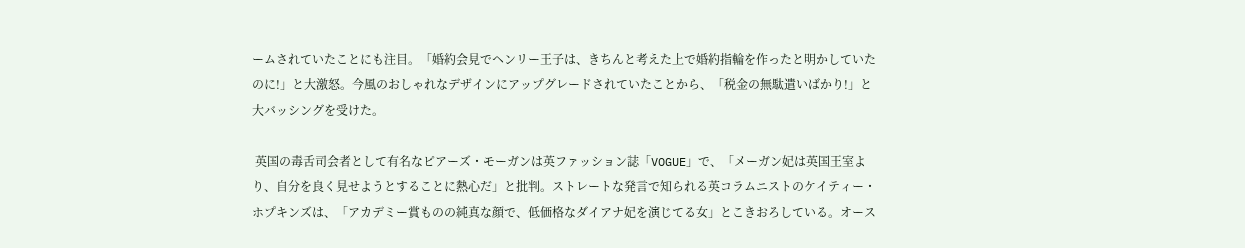ームされていたことにも注目。「婚約会見でヘンリー王子は、きちんと考えた上で婚約指輪を作ったと明かしていたのに!」と大激怒。今風のおしゃれなデザインにアップグレードされていたことから、「税金の無駄遣いばかり!」と大バッシングを受けた。

 英国の毒舌司会者として有名なピアーズ・モーガンは英ファッション誌「VOGUE」で、「メーガン妃は英国王室より、自分を良く見せようとすることに熱心だ」と批判。ストレートな発言で知られる英コラムニストのケイティー・ホプキンズは、「アカデミー賞ものの純真な顔で、低価格なダイアナ妃を演じてる女」とこきおろしている。オース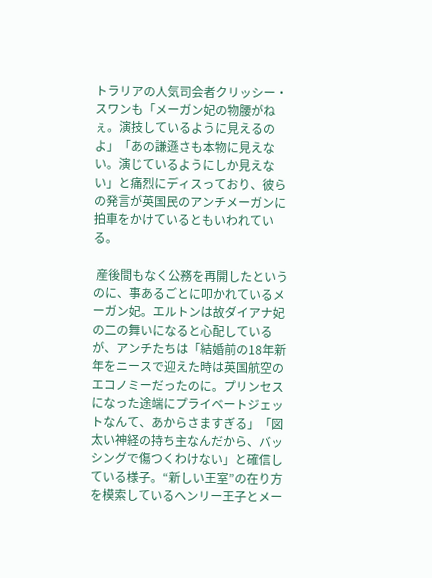トラリアの人気司会者クリッシー・スワンも「メーガン妃の物腰がねぇ。演技しているように見えるのよ」「あの謙遜さも本物に見えない。演じているようにしか見えない」と痛烈にディスっており、彼らの発言が英国民のアンチメーガンに拍車をかけているともいわれている。

 産後間もなく公務を再開したというのに、事あるごとに叩かれているメーガン妃。エルトンは故ダイアナ妃の二の舞いになると心配しているが、アンチたちは「結婚前の18年新年をニースで迎えた時は英国航空のエコノミーだったのに。プリンセスになった途端にプライベートジェットなんて、あからさますぎる」「図太い神経の持ち主なんだから、バッシングで傷つくわけない」と確信している様子。“新しい王室”の在り方を模索しているヘンリー王子とメー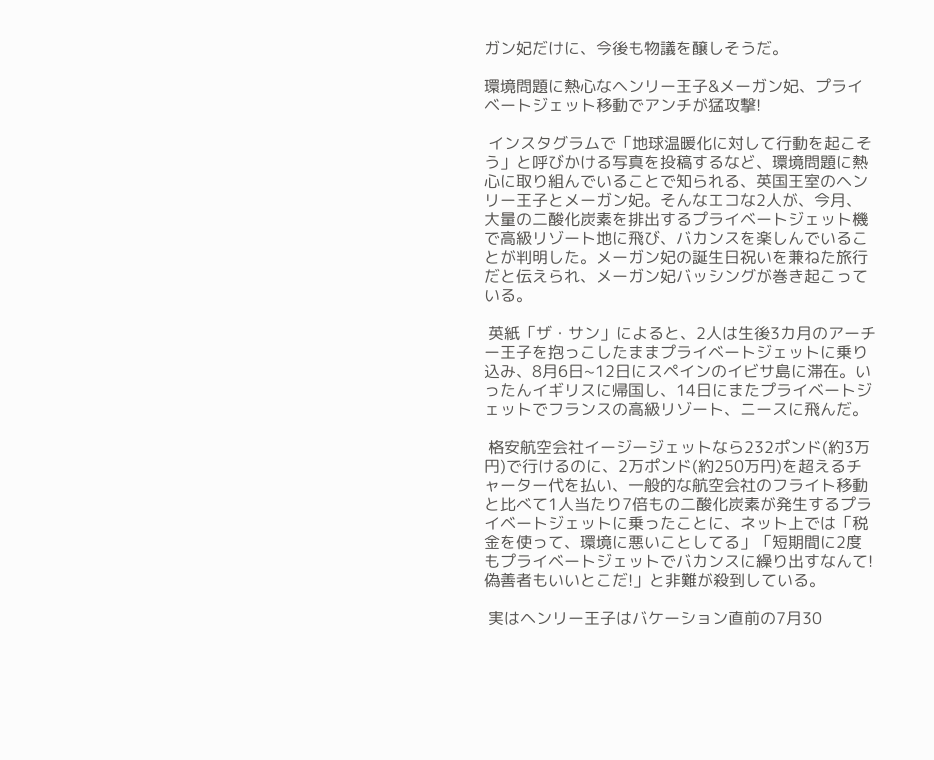ガン妃だけに、今後も物議を醸しそうだ。

環境問題に熱心なヘンリー王子&メーガン妃、プライベートジェット移動でアンチが猛攻撃!

 インスタグラムで「地球温暖化に対して行動を起こそう」と呼びかける写真を投稿するなど、環境問題に熱心に取り組んでいることで知られる、英国王室のヘンリー王子とメーガン妃。そんなエコな2人が、今月、大量の二酸化炭素を排出するプライベートジェット機で高級リゾート地に飛び、バカンスを楽しんでいることが判明した。メーガン妃の誕生日祝いを兼ねた旅行だと伝えられ、メーガン妃バッシングが巻き起こっている。

 英紙「ザ・サン」によると、2人は生後3カ月のアーチー王子を抱っこしたままプライベートジェットに乗り込み、8月6日~12日にスペインのイビサ島に滞在。いったんイギリスに帰国し、14日にまたプライベートジェットでフランスの高級リゾート、ニースに飛んだ。

 格安航空会社イージージェットなら232ポンド(約3万円)で行けるのに、2万ポンド(約250万円)を超えるチャーター代を払い、一般的な航空会社のフライト移動と比べて1人当たり7倍もの二酸化炭素が発生するプライベートジェットに乗ったことに、ネット上では「税金を使って、環境に悪いことしてる」「短期間に2度もプライベートジェットでバカンスに繰り出すなんて! 偽善者もいいとこだ!」と非難が殺到している。

 実はヘンリー王子はバケーション直前の7月30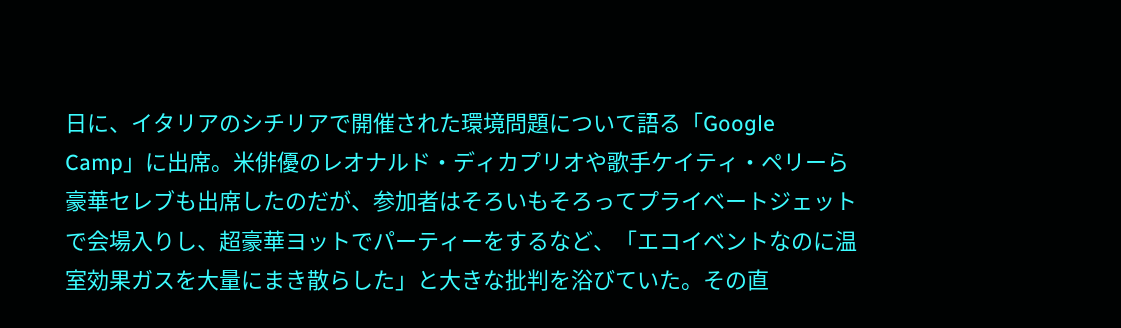日に、イタリアのシチリアで開催された環境問題について語る「Google Camp」に出席。米俳優のレオナルド・ディカプリオや歌手ケイティ・ペリーら豪華セレブも出席したのだが、参加者はそろいもそろってプライベートジェットで会場入りし、超豪華ヨットでパーティーをするなど、「エコイベントなのに温室効果ガスを大量にまき散らした」と大きな批判を浴びていた。その直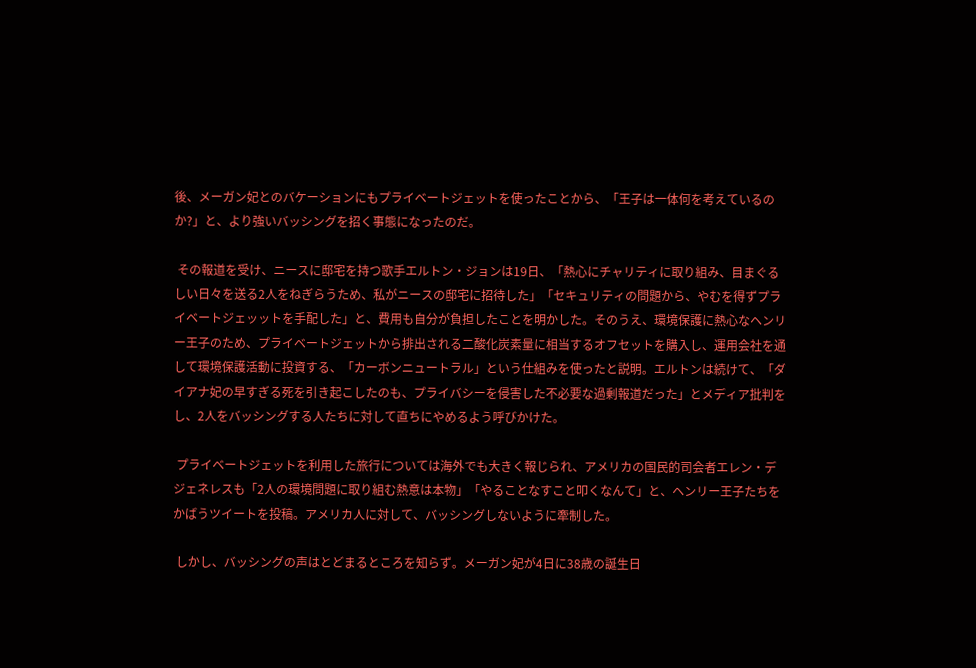後、メーガン妃とのバケーションにもプライベートジェットを使ったことから、「王子は一体何を考えているのか?」と、より強いバッシングを招く事態になったのだ。

 その報道を受け、ニースに邸宅を持つ歌手エルトン・ジョンは19日、「熱心にチャリティに取り組み、目まぐるしい日々を送る2人をねぎらうため、私がニースの邸宅に招待した」「セキュリティの問題から、やむを得ずプライベートジェッットを手配した」と、費用も自分が負担したことを明かした。そのうえ、環境保護に熱心なヘンリー王子のため、プライベートジェットから排出される二酸化炭素量に相当するオフセットを購入し、運用会社を通して環境保護活動に投資する、「カーボンニュートラル」という仕組みを使ったと説明。エルトンは続けて、「ダイアナ妃の早すぎる死を引き起こしたのも、プライバシーを侵害した不必要な過剰報道だった」とメディア批判をし、2人をバッシングする人たちに対して直ちにやめるよう呼びかけた。

 プライベートジェットを利用した旅行については海外でも大きく報じられ、アメリカの国民的司会者エレン・デジェネレスも「2人の環境問題に取り組む熱意は本物」「やることなすこと叩くなんて」と、ヘンリー王子たちをかばうツイートを投稿。アメリカ人に対して、バッシングしないように牽制した。

 しかし、バッシングの声はとどまるところを知らず。メーガン妃が4日に38歳の誕生日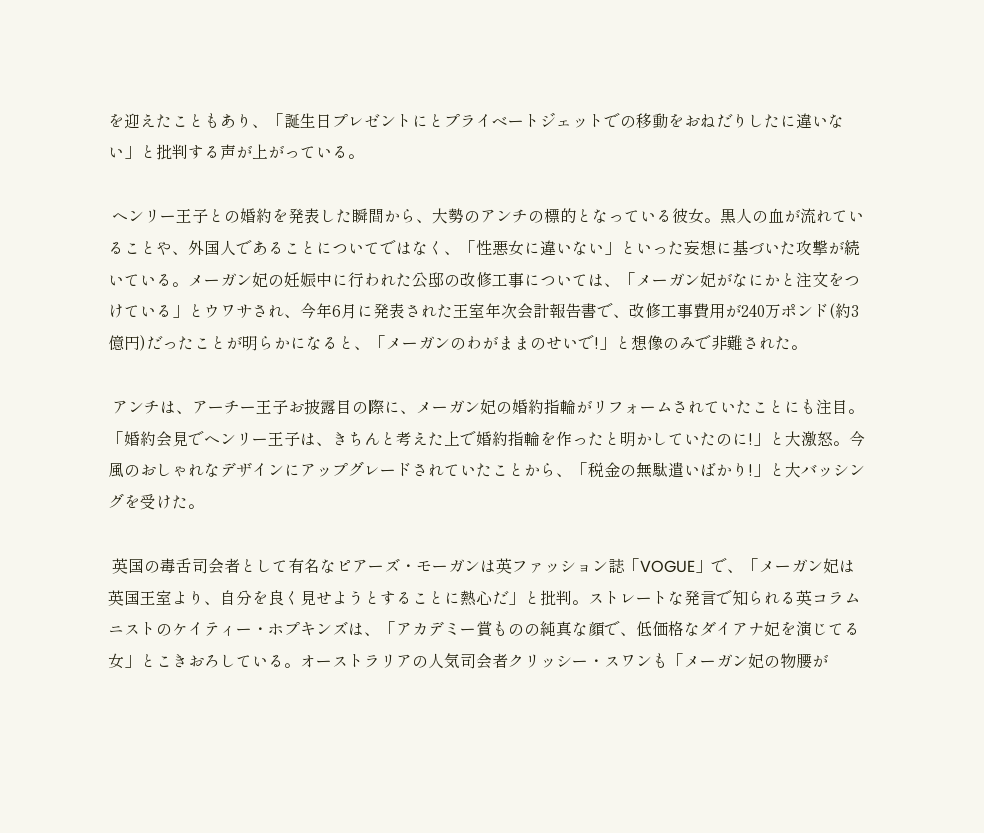を迎えたこともあり、「誕生日プレゼントにとプライベートジェットでの移動をおねだりしたに違いない」と批判する声が上がっている。

 ヘンリー王子との婚約を発表した瞬間から、大勢のアンチの標的となっている彼女。黒人の血が流れていることや、外国人であることについてではなく、「性悪女に違いない」といった妄想に基づいた攻撃が続いている。メーガン妃の妊娠中に行われた公邸の改修工事については、「メーガン妃がなにかと注文をつけている」とウワサされ、今年6月に発表された王室年次会計報告書で、改修工事費用が240万ポンド(約3億円)だったことが明らかになると、「メーガンのわがままのせいで!」と想像のみで非難された。

 アンチは、アーチー王子お披露目の際に、メーガン妃の婚約指輪がリフォームされていたことにも注目。「婚約会見でヘンリー王子は、きちんと考えた上で婚約指輪を作ったと明かしていたのに!」と大激怒。今風のおしゃれなデザインにアップグレードされていたことから、「税金の無駄遣いばかり!」と大バッシングを受けた。

 英国の毒舌司会者として有名なピアーズ・モーガンは英ファッション誌「VOGUE」で、「メーガン妃は英国王室より、自分を良く見せようとすることに熱心だ」と批判。ストレートな発言で知られる英コラムニストのケイティー・ホプキンズは、「アカデミー賞ものの純真な顔で、低価格なダイアナ妃を演じてる女」とこきおろしている。オーストラリアの人気司会者クリッシー・スワンも「メーガン妃の物腰が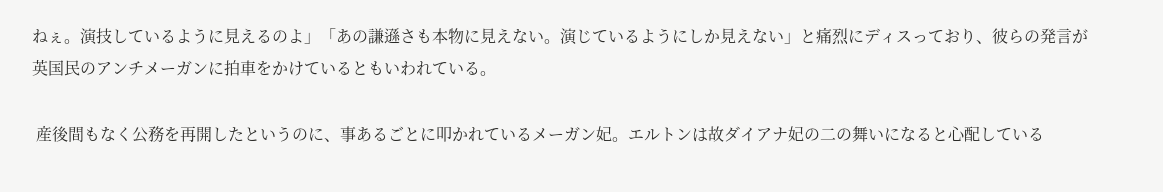ねぇ。演技しているように見えるのよ」「あの謙遜さも本物に見えない。演じているようにしか見えない」と痛烈にディスっており、彼らの発言が英国民のアンチメーガンに拍車をかけているともいわれている。

 産後間もなく公務を再開したというのに、事あるごとに叩かれているメーガン妃。エルトンは故ダイアナ妃の二の舞いになると心配している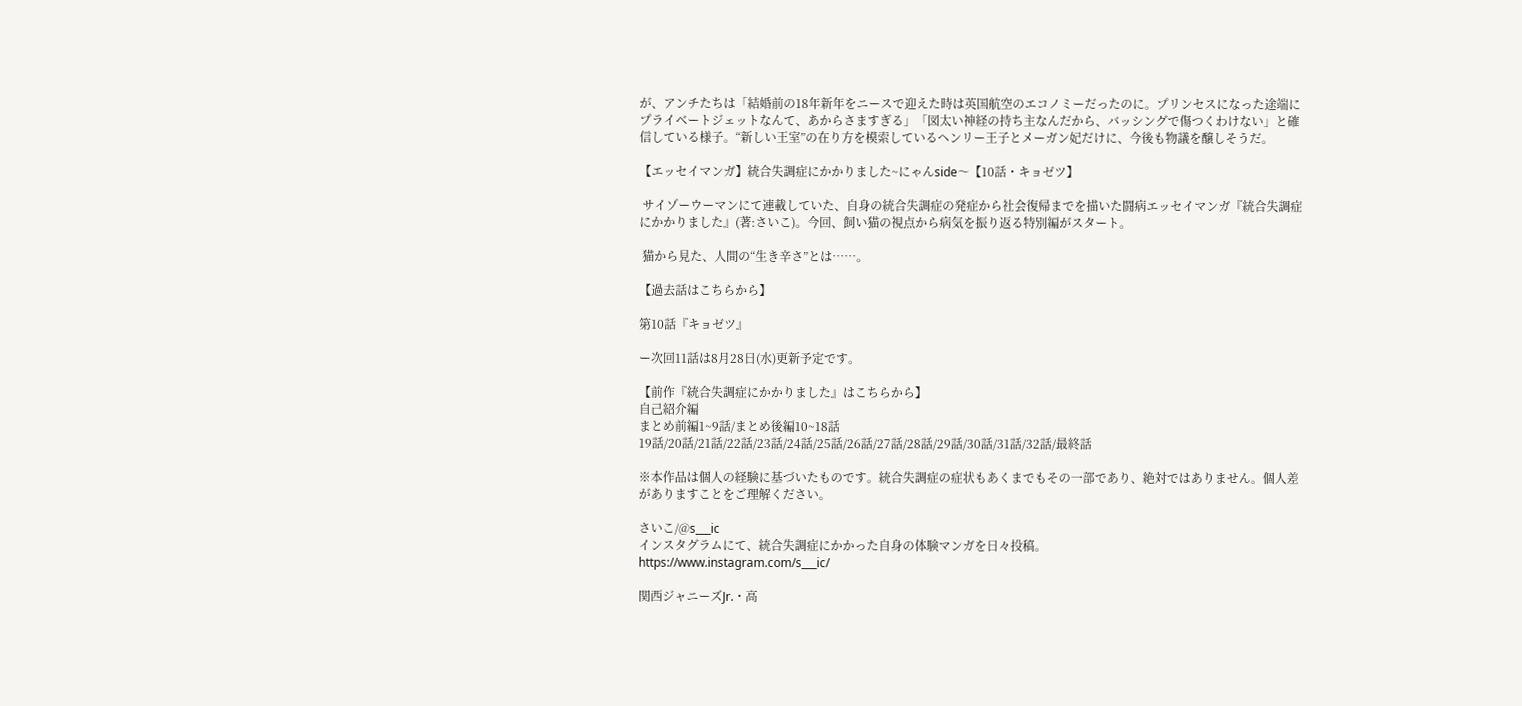が、アンチたちは「結婚前の18年新年をニースで迎えた時は英国航空のエコノミーだったのに。プリンセスになった途端にプライベートジェットなんて、あからさますぎる」「図太い神経の持ち主なんだから、バッシングで傷つくわけない」と確信している様子。“新しい王室”の在り方を模索しているヘンリー王子とメーガン妃だけに、今後も物議を醸しそうだ。

【エッセイマンガ】統合失調症にかかりました~にゃんside〜【10話・キョゼツ】

 サイゾーウーマンにて連載していた、自身の統合失調症の発症から社会復帰までを描いた闘病エッセイマンガ『統合失調症にかかりました』(著:さいこ)。今回、飼い猫の視点から病気を振り返る特別編がスタート。

 猫から見た、人間の“生き辛さ”とは……。

【過去話はこちらから】

第10話『キョゼツ』

ー次回11話は8月28日(水)更新予定です。

【前作『統合失調症にかかりました』はこちらから】
自己紹介編
まとめ前編1~9話/まとめ後編10~18話
19話/20話/21話/22話/23話/24話/25話/26話/27話/28話/29話/30話/31話/32話/最終話

※本作品は個人の経験に基づいたものです。統合失調症の症状もあくまでもその一部であり、絶対ではありません。個人差がありますことをご理解ください。

さいこ/@s___ic
インスタグラムにて、統合失調症にかかった自身の体験マンガを日々投稿。
https://www.instagram.com/s___ic/

関西ジャニーズJr.・高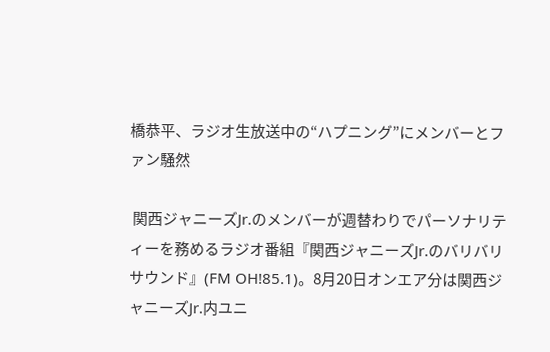橋恭平、ラジオ生放送中の“ハプニング”にメンバーとファン騒然

 関西ジャニーズJr.のメンバーが週替わりでパーソナリティーを務めるラジオ番組『関西ジャニーズJr.のバリバリサウンド』(FM OH!85.1)。8月20日オンエア分は関西ジャニーズJr.内ユニ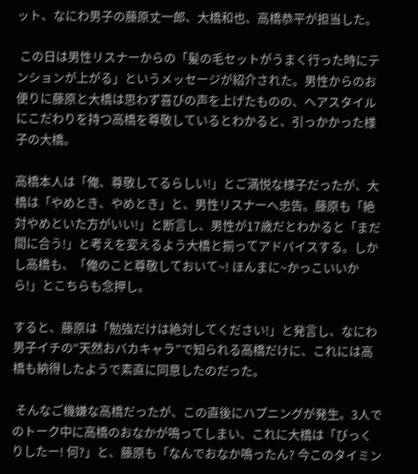ット、なにわ男子の藤原丈一郎、大橋和也、高橋恭平が担当した。

 この日は男性リスナーからの「髪の毛セットがうまく行った時にテンションが上がる」というメッセージが紹介された。男性からのお便りに藤原と大橋は思わず喜びの声を上げたものの、ヘアスタイルにこだわりを持つ高橋を尊敬しているとわかると、引っかかった様子の大橋。

高橋本人は「俺、尊敬してるらしい!」とご満悦な様子だったが、大橋は「やめとき、やめとき」と、男性リスナーへ忠告。藤原も「絶対やめといた方がいい!」と断言し、男性が17歳だとわかると「まだ間に合う!」と考えを変えるよう大橋と揃ってアドバイスする。しかし高橋も、「俺のこと尊敬しておいて~! ほんまに~かっこいいから!」とこちらも念押し。

すると、藤原は「勉強だけは絶対してください!」と発言し、なにわ男子イチの“天然おバカキャラ”で知られる高橋だけに、これには高橋も納得したようで素直に同意したのだった。

 そんなご機嫌な高橋だったが、この直後にハプニングが発生。3人でのトーク中に高橋のおなかが鳴ってしまい、これに大橋は「びっくりしたー! 何?」と、藤原も「なんでおなか鳴ったん? 今このタイミン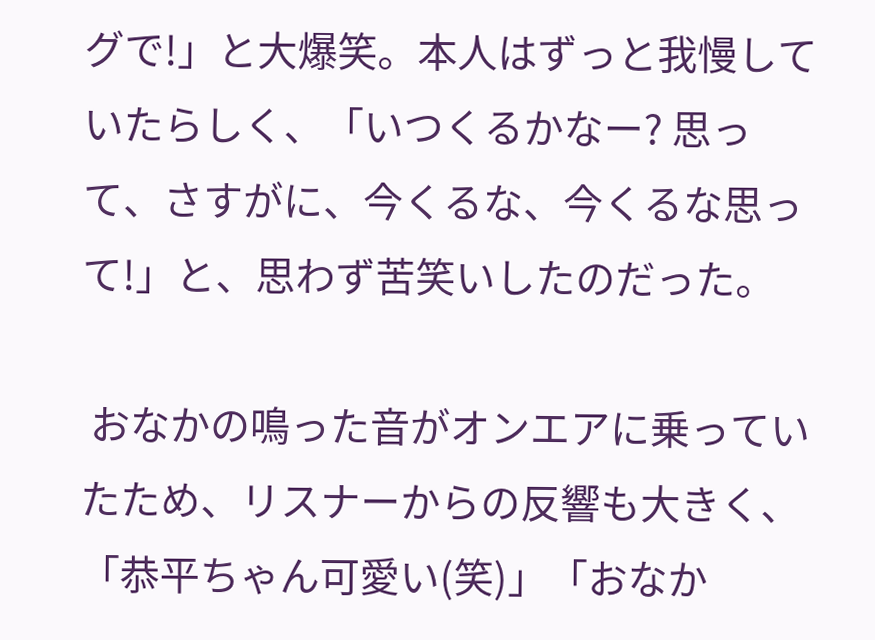グで!」と大爆笑。本人はずっと我慢していたらしく、「いつくるかなー? 思って、さすがに、今くるな、今くるな思って!」と、思わず苦笑いしたのだった。

 おなかの鳴った音がオンエアに乗っていたため、リスナーからの反響も大きく、「恭平ちゃん可愛い(笑)」「おなか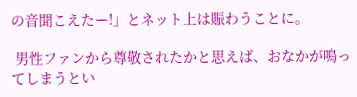の音聞こえたー!」とネット上は賑わうことに。

 男性ファンから尊敬されたかと思えば、おなかが鳴ってしまうとい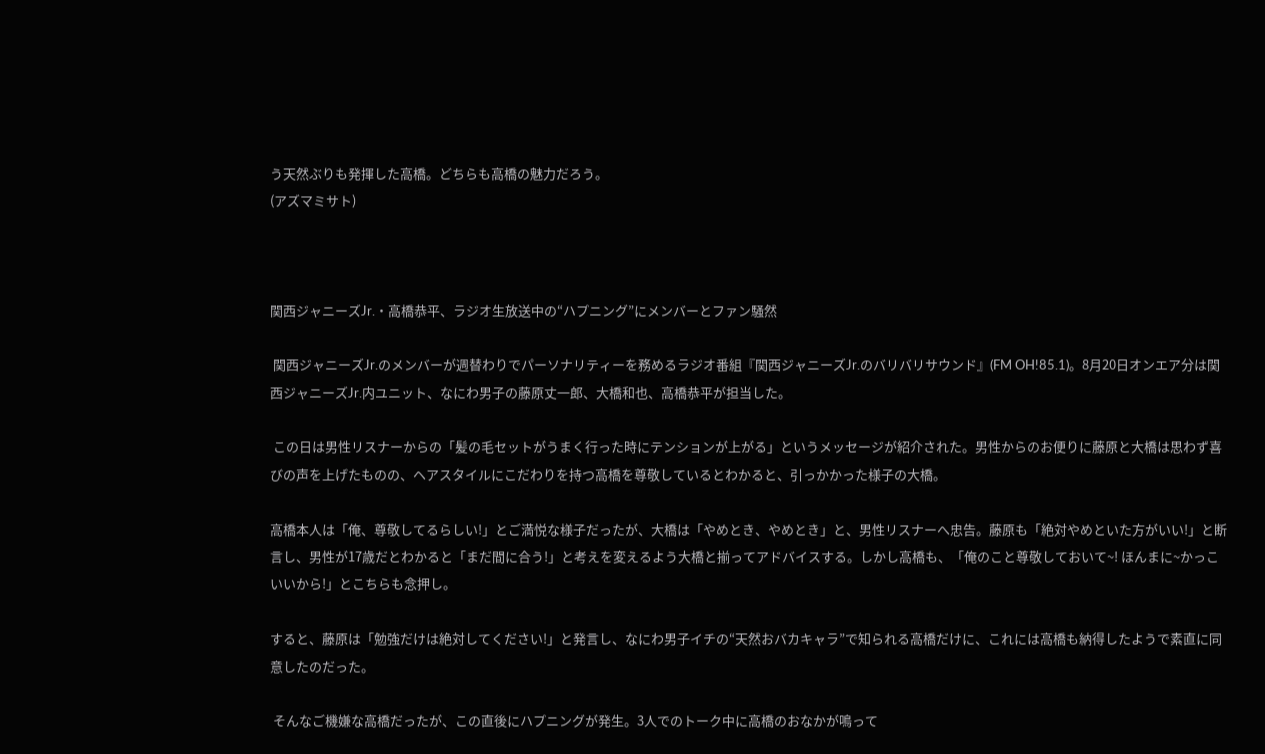う天然ぶりも発揮した高橋。どちらも高橋の魅力だろう。
(アズマミサト)



関西ジャニーズJr.・高橋恭平、ラジオ生放送中の“ハプニング”にメンバーとファン騒然

 関西ジャニーズJr.のメンバーが週替わりでパーソナリティーを務めるラジオ番組『関西ジャニーズJr.のバリバリサウンド』(FM OH!85.1)。8月20日オンエア分は関西ジャニーズJr.内ユニット、なにわ男子の藤原丈一郎、大橋和也、高橋恭平が担当した。

 この日は男性リスナーからの「髪の毛セットがうまく行った時にテンションが上がる」というメッセージが紹介された。男性からのお便りに藤原と大橋は思わず喜びの声を上げたものの、ヘアスタイルにこだわりを持つ高橋を尊敬しているとわかると、引っかかった様子の大橋。

高橋本人は「俺、尊敬してるらしい!」とご満悦な様子だったが、大橋は「やめとき、やめとき」と、男性リスナーへ忠告。藤原も「絶対やめといた方がいい!」と断言し、男性が17歳だとわかると「まだ間に合う!」と考えを変えるよう大橋と揃ってアドバイスする。しかし高橋も、「俺のこと尊敬しておいて~! ほんまに~かっこいいから!」とこちらも念押し。

すると、藤原は「勉強だけは絶対してください!」と発言し、なにわ男子イチの“天然おバカキャラ”で知られる高橋だけに、これには高橋も納得したようで素直に同意したのだった。

 そんなご機嫌な高橋だったが、この直後にハプニングが発生。3人でのトーク中に高橋のおなかが鳴って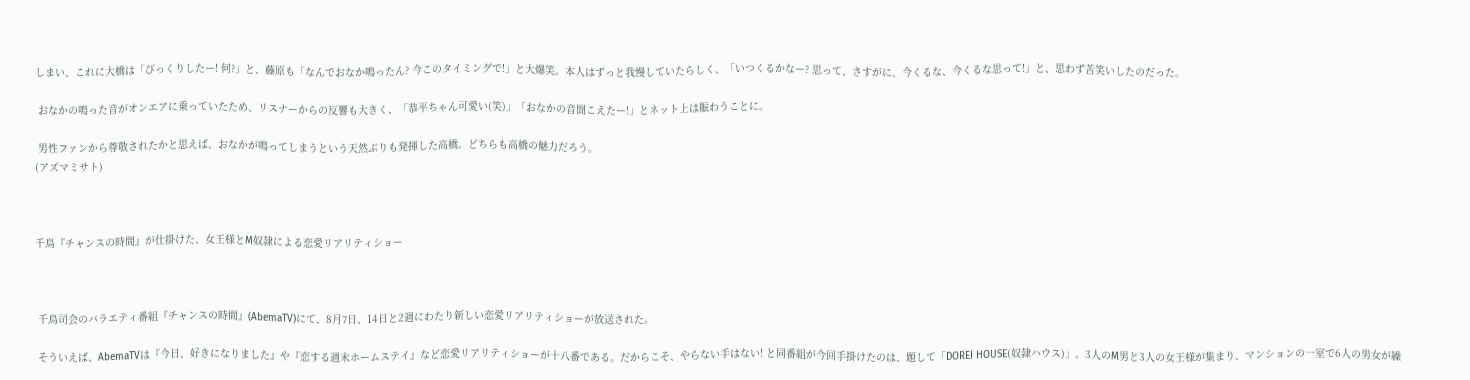しまい、これに大橋は「びっくりしたー! 何?」と、藤原も「なんでおなか鳴ったん? 今このタイミングで!」と大爆笑。本人はずっと我慢していたらしく、「いつくるかなー? 思って、さすがに、今くるな、今くるな思って!」と、思わず苦笑いしたのだった。

 おなかの鳴った音がオンエアに乗っていたため、リスナーからの反響も大きく、「恭平ちゃん可愛い(笑)」「おなかの音聞こえたー!」とネット上は賑わうことに。

 男性ファンから尊敬されたかと思えば、おなかが鳴ってしまうという天然ぶりも発揮した高橋。どちらも高橋の魅力だろう。
(アズマミサト)



千鳥『チャンスの時間』が仕掛けた、女王様とM奴隷による恋愛リアリティショー



 千鳥司会のバラエティ番組『チャンスの時間』(AbemaTV)にて、8月7日、14日と2週にわたり新しい恋愛リアリティショーが放送された。

 そういえば、AbemaTVは『今日、好きになりました』や『恋する週末ホームステイ』など恋愛リアリティショーが十八番である。だからこそ、やらない手はない! と同番組が今回手掛けたのは、題して「DOREI HOUSE(奴隷ハウス)」。3人のM男と3人の女王様が集まり、マンションの一室で6人の男女が繰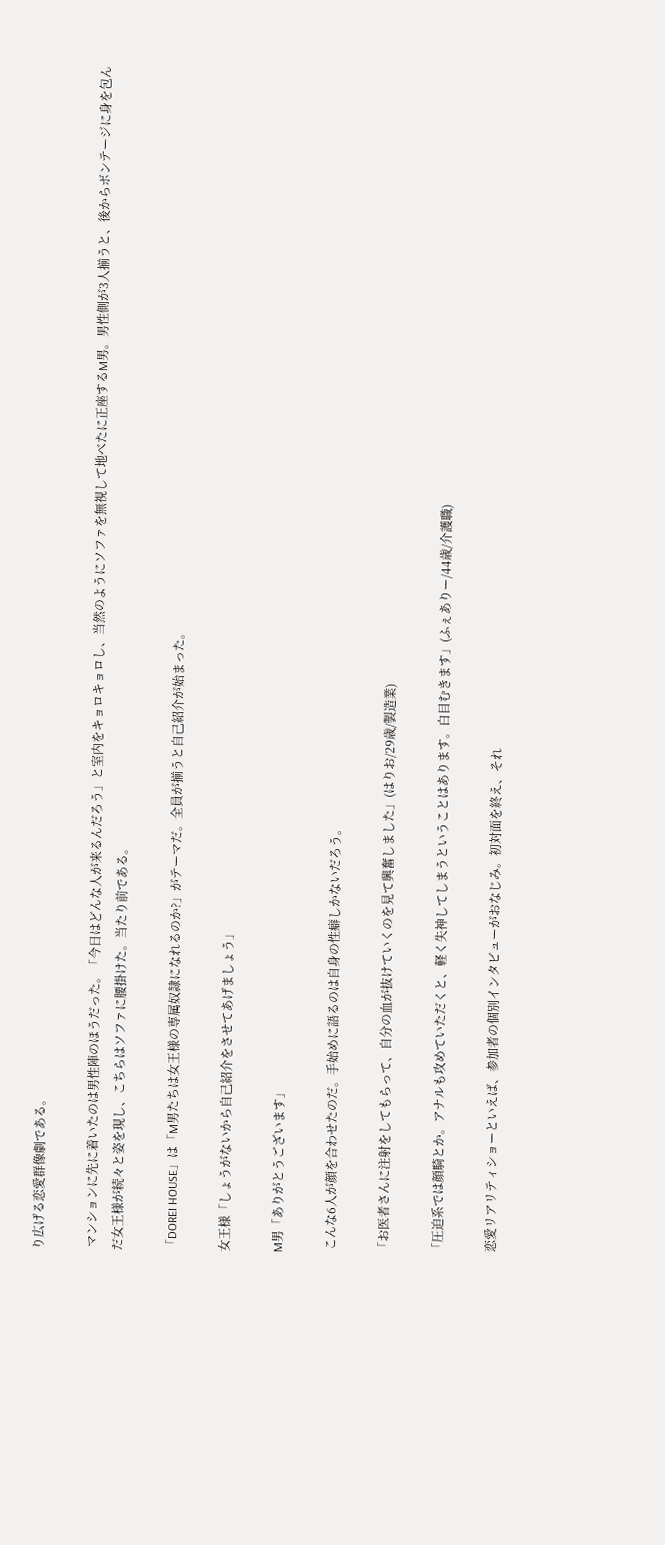り広げる恋愛群像劇である。

 マンションに先に着いたのは男性陣のほうだった。「今日はどんな人が来るんだろう」と室内をキョロキョロし、当然のようにソファを無視して地べたに正座するM男。男性側が3人揃うと、後からボンテージに身を包んだ女王様が続々と姿を現し、こちらはソファに腰掛けた。当たり前である。

「DOREI HOUSE」は「M男たちは女王様の専属奴隷になれるのか?」がテーマだ。全員が揃うと自己紹介が始まった。

女王様「しょうがないから自己紹介をさせてあげましょう」

M男「ありがとうございます」

 こんな6人が顔を合わせたのだ。手始めに語るのは自身の性癖しかないだろう。

「お医者さんに注射をしてもらって、自分の血が抜けていくのを見て興奮しました」(はりお/29歳/製造業)

「圧迫系では顔騎とか。アナルも攻めていただくと、軽く失神してしまうということはあります。白目むきます」(ふぇありー/44歳/介護職)

 恋愛リアリティショーといえば、参加者の個別インタビューがおなじみ。初対面を終え、それ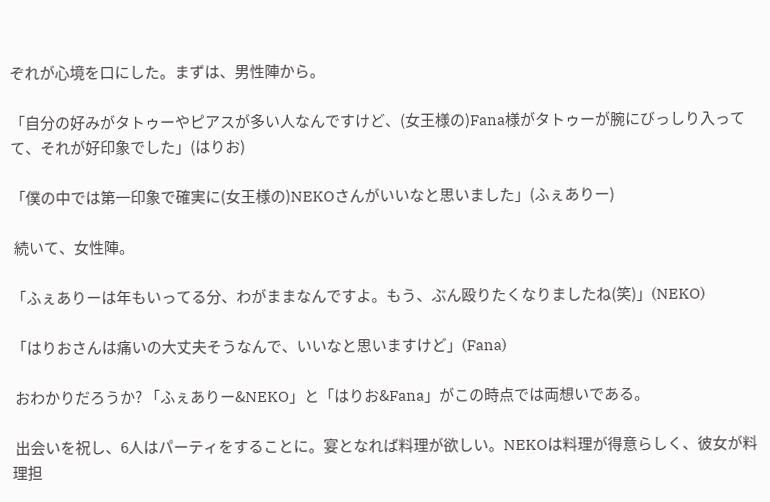ぞれが心境を口にした。まずは、男性陣から。

「自分の好みがタトゥーやピアスが多い人なんですけど、(女王様の)Fana様がタトゥーが腕にびっしり入ってて、それが好印象でした」(はりお)

「僕の中では第一印象で確実に(女王様の)NEKOさんがいいなと思いました」(ふぇありー)

 続いて、女性陣。

「ふぇありーは年もいってる分、わがままなんですよ。もう、ぶん殴りたくなりましたね(笑)」(NEKO)

「はりおさんは痛いの大丈夫そうなんで、いいなと思いますけど」(Fana)

 おわかりだろうか? 「ふぇありー&NEKO」と「はりお&Fana」がこの時点では両想いである。

 出会いを祝し、6人はパーティをすることに。宴となれば料理が欲しい。NEKOは料理が得意らしく、彼女が料理担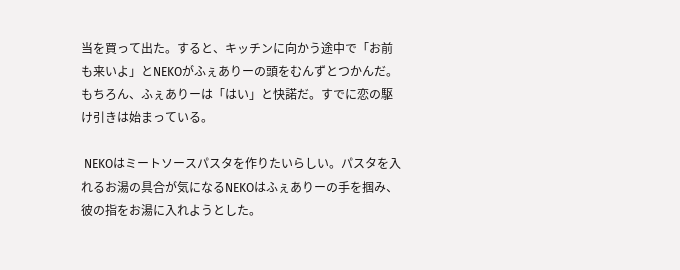当を買って出た。すると、キッチンに向かう途中で「お前も来いよ」とNEKOがふぇありーの頭をむんずとつかんだ。もちろん、ふぇありーは「はい」と快諾だ。すでに恋の駆け引きは始まっている。

 NEKOはミートソースパスタを作りたいらしい。パスタを入れるお湯の具合が気になるNEKOはふぇありーの手を掴み、彼の指をお湯に入れようとした。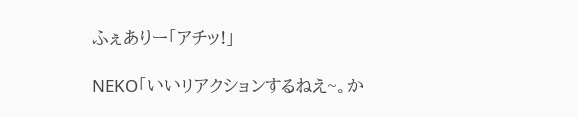ふぇありー「アチッ!」

NEKO「いいリアクションするねえ~。か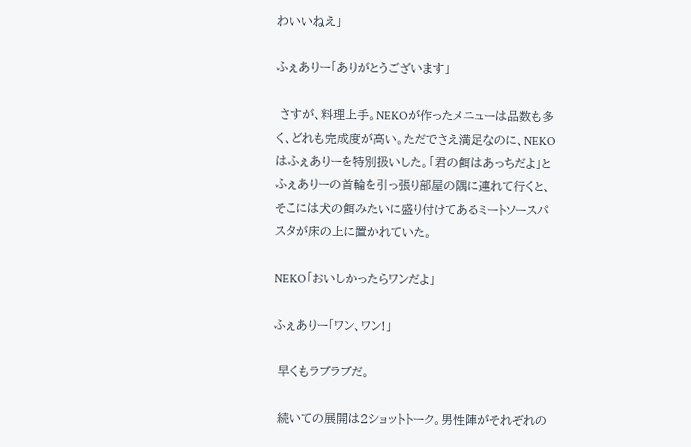わいいねえ」

ふぇありー「ありがとうございます」

 さすが、料理上手。NEKOが作ったメニューは品数も多く、どれも完成度が高い。ただでさえ満足なのに、NEKOはふぇありーを特別扱いした。「君の餌はあっちだよ」とふぇありーの首輪を引っ張り部屋の隅に連れて行くと、そこには犬の餌みたいに盛り付けてあるミートソースパスタが床の上に置かれていた。

NEKO「おいしかったらワンだよ」

ふぇありー「ワン、ワン!」

 早くもラブラブだ。

 続いての展開は2ショットトーク。男性陣がそれぞれの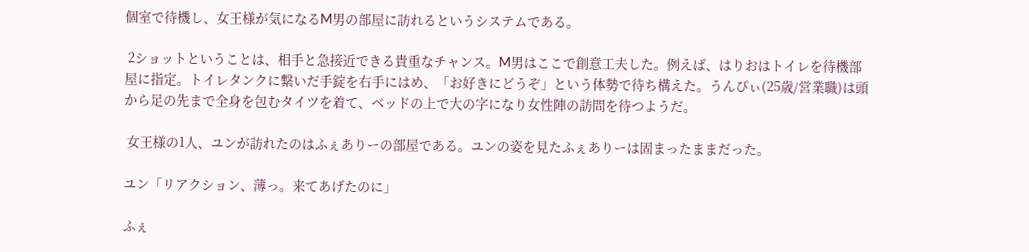個室で待機し、女王様が気になるM男の部屋に訪れるというシステムである。

 2ショットということは、相手と急接近できる貴重なチャンス。M男はここで創意工夫した。例えば、はりおはトイレを待機部屋に指定。トイレタンクに繋いだ手錠を右手にはめ、「お好きにどうぞ」という体勢で待ち構えた。うんぴぃ(25歳/営業職)は頭から足の先まで全身を包むタイツを着て、ベッドの上で大の字になり女性陣の訪問を待つようだ。

 女王様の1人、ユンが訪れたのはふぇありーの部屋である。ユンの姿を見たふぇありーは固まったままだった。

ユン「リアクション、薄っ。来てあげたのに」

ふぇ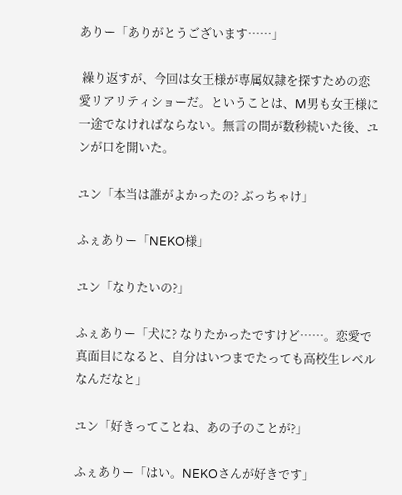ありー「ありがとうございます……」

 繰り返すが、今回は女王様が専属奴隷を探すための恋愛リアリティショーだ。ということは、M男も女王様に一途でなければならない。無言の間が数秒続いた後、ユンが口を開いた。

ユン「本当は誰がよかったの? ぶっちゃけ」

ふぇありー「NEKO様」

ユン「なりたいの?」

ふぇありー「犬に? なりたかったですけど……。恋愛で真面目になると、自分はいつまでたっても高校生レベルなんだなと」

ユン「好きってことね、あの子のことが?」

ふぇありー「はい。NEKOさんが好きです」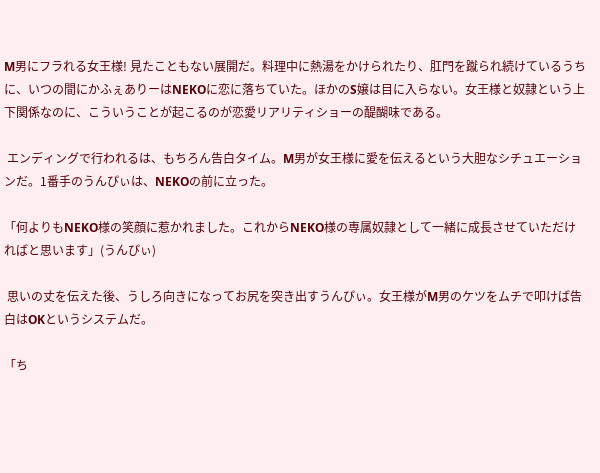M男にフラれる女王様! 見たこともない展開だ。料理中に熱湯をかけられたり、肛門を蹴られ続けているうちに、いつの間にかふぇありーはNEKOに恋に落ちていた。ほかのS嬢は目に入らない。女王様と奴隷という上下関係なのに、こういうことが起こるのが恋愛リアリティショーの醍醐味である。

 エンディングで行われるは、もちろん告白タイム。M男が女王様に愛を伝えるという大胆なシチュエーションだ。1番手のうんぴぃは、NEKOの前に立った。

「何よりもNEKO様の笑顔に惹かれました。これからNEKO様の専属奴隷として一緒に成長させていただければと思います」(うんぴぃ)

 思いの丈を伝えた後、うしろ向きになってお尻を突き出すうんぴぃ。女王様がM男のケツをムチで叩けば告白はOKというシステムだ。

「ち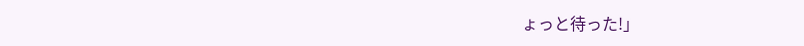ょっと待った!」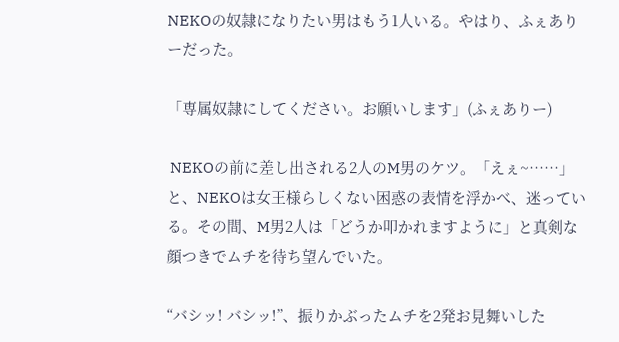NEKOの奴隷になりたい男はもう1人いる。やはり、ふぇありーだった。

「専属奴隷にしてください。お願いします」(ふぇありー)

 NEKOの前に差し出される2人のM男のケツ。「えぇ~……」と、NEKOは女王様らしくない困惑の表情を浮かべ、迷っている。その間、M男2人は「どうか叩かれますように」と真剣な顔つきでムチを待ち望んでいた。

“バシッ! バシッ!”、振りかぶったムチを2発お見舞いした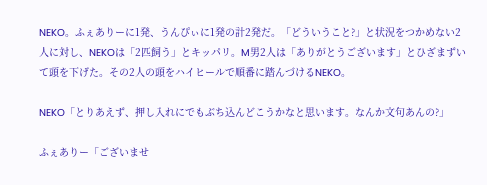NEKO。ふぇありーに1発、うんぴぃに1発の計2発だ。「どういうこと?」と状況をつかめない2人に対し、NEKOは「2匹飼う」とキッパリ。M男2人は「ありがとうございます」とひざまずいて頭を下げた。その2人の頭をハイヒールで順番に踏んづけるNEKO。

NEKO「とりあえず、押し入れにでもぶち込んどこうかなと思います。なんか文句あんの?」

ふぇありー「ございませ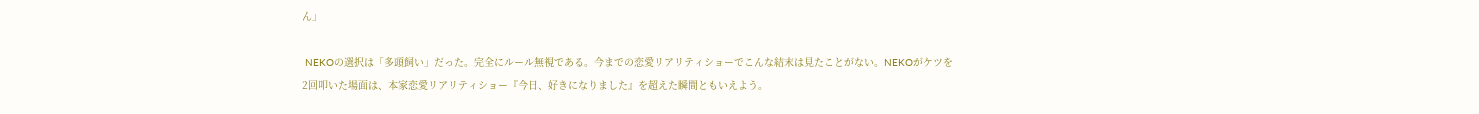ん」

 NEKOの選択は「多頭飼い」だった。完全にルール無視である。今までの恋愛リアリティショーでこんな結末は見たことがない。NEKOがケツを2回叩いた場面は、本家恋愛リアリティショー『今日、好きになりました』を超えた瞬間ともいえよう。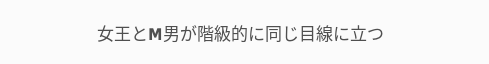女王とM男が階級的に同じ目線に立つ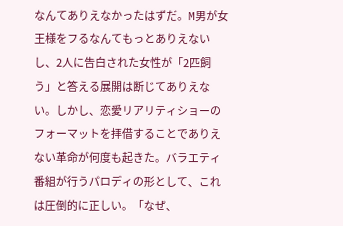なんてありえなかったはずだ。M男が女王様をフるなんてもっとありえないし、2人に告白された女性が「2匹飼う」と答える展開は断じてありえない。しかし、恋愛リアリティショーのフォーマットを拝借することでありえない革命が何度も起きた。バラエティ番組が行うパロディの形として、これは圧倒的に正しい。「なぜ、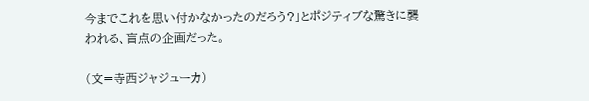今までこれを思い付かなかったのだろう?」とポジティブな驚きに襲われる、盲点の企画だった。

(文=寺西ジャジューカ)